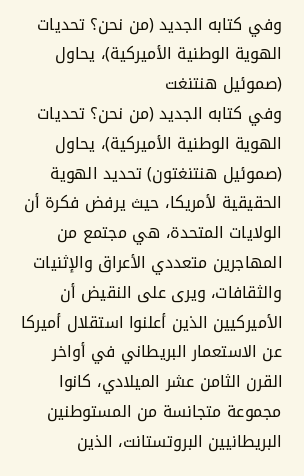وفي كتابه الجديد (من نحن؟ تحديات الهوية الوطنية الأميركية)، يحاول (صموئيل هنتنغت
وفي كتابه الجديد (من نحن؟ تحديات الهوية الوطنية الأميركية)، يحاول (صموئيل هنتنغتون) تحديد الهوية الحقيقية لأمريكا، حيث يرفض فكرة أن الولايات المتحدة، هي مجتمع من المهاجرين متعددي الأعراق والإثنيات والثقافات، ويرى على النقيض أن الأميركيين الذين أعلنوا استقلال أميركا عن الاستعمار البريطاني في أواخر القرن الثامن عشر الميلادي، كانوا مجموعة متجانسة من المستوطنين البريطانيين البروتستانت، الذين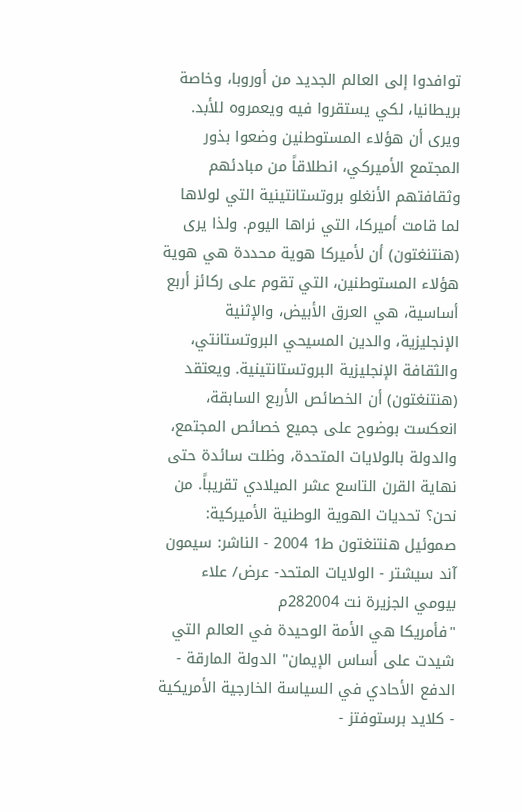توافدوا إلى العالم الجديد من أوروبا، وخاصة بريطانيا، لكي يستقروا فيه ويعمروه للأبد. ويرى أن هؤلاء المستوطنين وضعوا بذور المجتمع الأميركي، انطلاقاً من مبادئهم وثقافتهم الأنغلو بروتستانتينية التي لولاها لما قامت أميركا، التي نراها اليوم. ولذا يرى (هنتنغتون) أن لأميركا هوية محددة هي هوية هؤلاء المستوطنين، التي تقوم على ركائز أربع أساسية، هي العرق الأبيض، والإثنية الإنجليزية، والدين المسيحي البروتستانتي، والثقافة الإنجليزية البروتستانتينية. ويعتقد (هنتنغتون) أن الخصائص الأربع السابقة، انعكست بوضوح على جميع خصائص المجتمع، والدولة بالولايات المتحدة، وظلت سائدة حتى نهاية القرن التاسع عشر الميلادي تقريباً. من نحن؟ تحديات الهوية الوطنية الأميركية: صموئيل هنتنغتون ط1 2004 - الناشر: سيمون آند سيشتر - الولايات المتحد- عرض/ علاء بيومي الجزيرة نت 282004م
"فأمريكا هي الأمة الوحيدة في العالم التي شيدت على أساس الإيمان" الدولة المارقة - الدفع الأحادي في السياسة الخارجية الأمريكية - كلايد برستوفتز -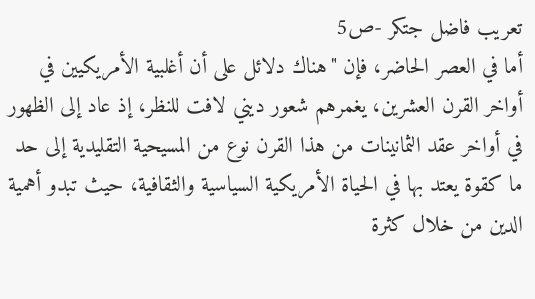تعريب فاضل جتكر -ص5
أما في العصر الحاضر، فإن "هناك دلائل على أن أغلبية الأمريكيين في أواخر القرن العشرين، يغمرهم شعور ديني لافت للنظر، إذ عاد إلى الظهور في أواخر عقد الثمانينات من هذا القرن نوع من المسيحية التقليدية إلى حد ما كقوة يعتد بها في الحياة الأمريكية السياسية والثقافية، حيث تبدو أهمية الدين من خلال كثرة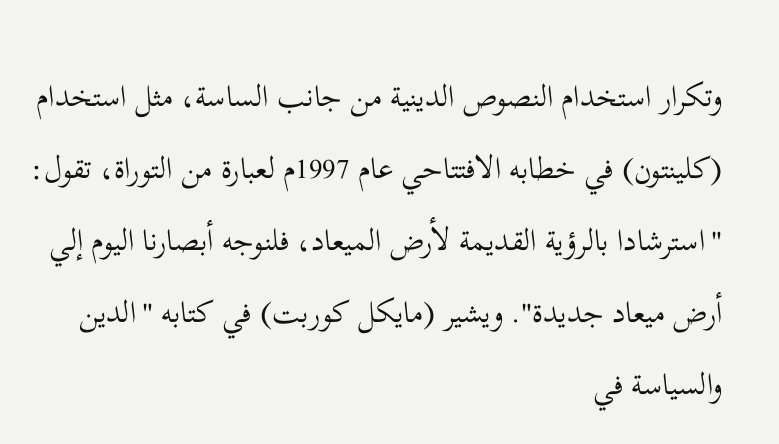وتكرار استخدام النصوص الدينية من جانب الساسة، مثل استخدام (كلينتون) في خطابه الافتتاحي عام 1997م لعبارة من التوراة، تقول: "استرشادا بالرؤية القديمة لأرض الميعاد، فلنوجه أبصارنا اليوم إلي أرض ميعاد جديدة". ويشير (مايكل كوربت) في كتابه "الدين والسياسة في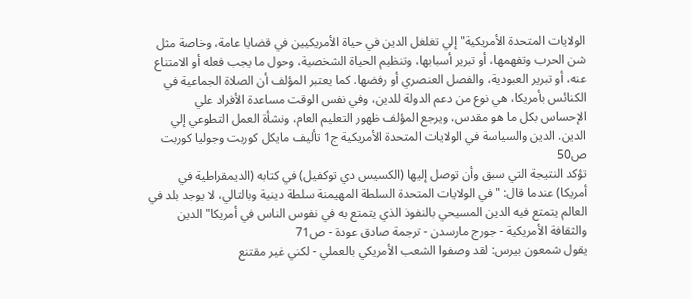الولايات المتحدة الأمريكية" إلي تغلغل الدين في حياة الأمريكيين في قضايا عامة، وخاصة مثل شن الحرب وتفهمها، أو تبرير أسبابها، وتنظيم الحياة الشخصية، وحول ما يجب فعله أو الامتناع عنه، أو تبرير العبودية، والفصل العنصري أو رفضها. كما يعتبر المؤلف أن الصلاة الجماعية في الكنائس بأمريكا، هي نوع من دعم الدولة للدين، وفي نفس الوقت مساعدة الأفراد علي الإحساس بكل ما هو مقدس، ويرجع المؤلف ظهور التعليم العام، ونشأة العمل التطوعي إلي الدين. الدين والسياسة في الولايات المتحدة الأمريكية ج1 تأليف مايكل كوربت وجوليا كوربت ص50
تؤكد النتيجة التي سبق وأن توصل إليها (الكسيس دي توكفيل) في كتابه (الديمقراطية في أمريكا) عندما قال: "في الولايات المتحدة السلطة المهيمنة سلطة دينية وبالتالي، لا يوجد بلد في العالم يتمتع فيه الدين المسيحي بالنفوذ الذي يتمتع به في نفوس الناس في أمريكا" الدين والثقافة الأمريكية - جورج مارسدن - ترجمة صادق عودة - ص71
يقول شمعون بيرس: لقد وصفوا الشعب الأمريكي بالعملي - لكني غير مقتنع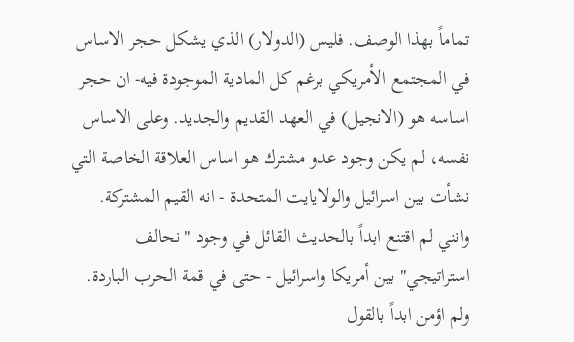تماماً بهذا الوصف. فليس (الدولار) الذي يشكل حجر الاساس في المجتمع الأمريكي برغم كل المادية الموجودة فيه- ان حجر اساسه هو (الانجيل) في العهد القديم والجديد. وعلى الاساس نفسه، لم يكن وجود عدو مشترك هو اساس العلاقة الخاصة التي نشأت بين اسرائيل والولايايت المتحدة - انه القيم المشتركة. وانني لم اقتنع ابداً بالحديث القائل في وجود "نحالف استراتيجي" بين أمريكا واسرائيل - حتى في قمة الحرب الباردة. ولم اؤمن ابداً بالقول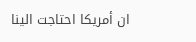ان أمريكا احتاجت الينا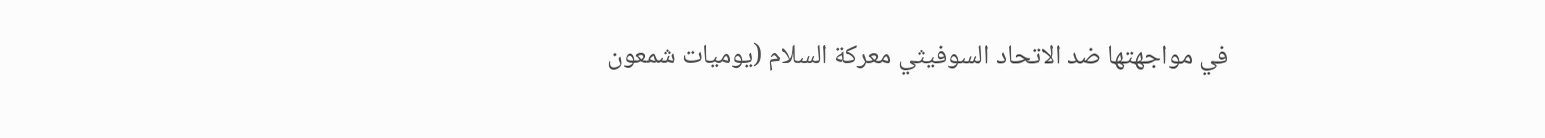في مواجهتها ضد الاتحاد السوفيثي معركة السلام (يوميات شمعون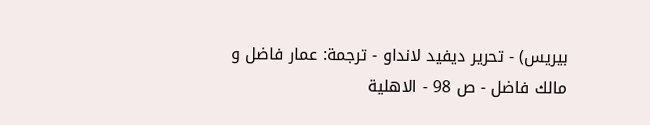بيريس) - تحرير ديفيد لانداو - ترجمة: عمار فاضل و مالك فاضل - ص 98 - الاهلية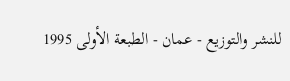للنشر والتوزيع - عمان - الطبعة الأولى 1995